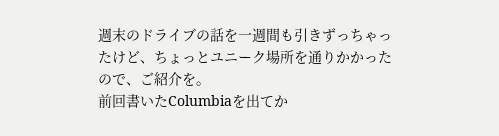週末のドライブの話を一週間も引きずっちゃったけど、ちょっとユニーク場所を通りかかったので、ご紹介を。
前回書いたColumbiaを出てか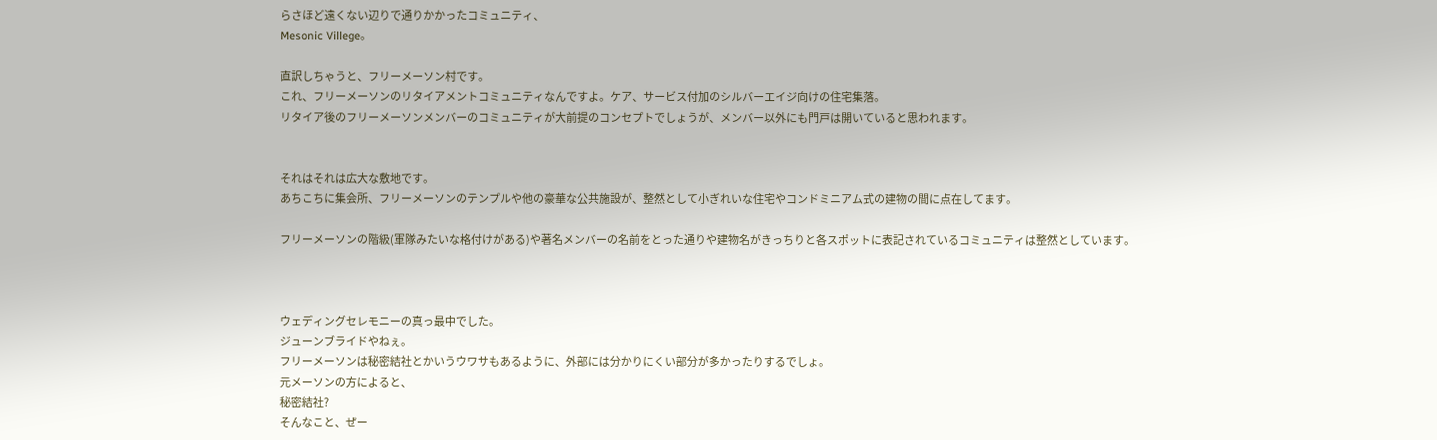らさほど遠くない辺りで通りかかったコミュニティ、
Mesonic Villege。

直訳しちゃうと、フリーメーソン村です。
これ、フリーメーソンのリタイアメントコミュニティなんですよ。ケア、サービス付加のシルバーエイジ向けの住宅集落。
リタイア後のフリーメーソンメンバーのコミュニティが大前提のコンセプトでしょうが、メンバー以外にも門戸は開いていると思われます。


それはそれは広大な敷地です。
あちこちに集会所、フリーメーソンのテンプルや他の豪華な公共施設が、整然として小ぎれいな住宅やコンドミニアム式の建物の間に点在してます。

フリーメーソンの階級(軍隊みたいな格付けがある)や著名メンバーの名前をとった通りや建物名がきっちりと各スポットに表記されているコミュニティは整然としています。



ウェディングセレモニーの真っ最中でした。
ジューンブライドやねぇ。
フリーメーソンは秘密結社とかいうウワサもあるように、外部には分かりにくい部分が多かったりするでしょ。
元メーソンの方によると、
秘密結社?
そんなこと、ぜー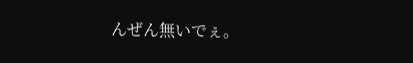んぜん無いでぇ。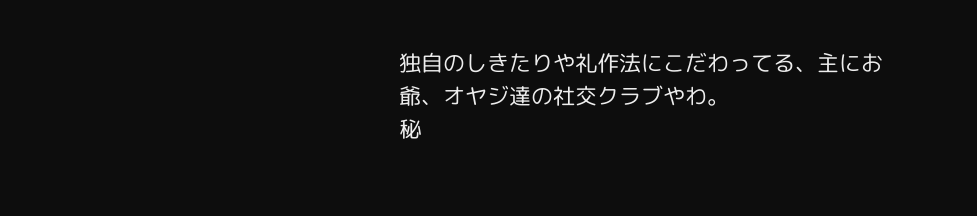独自のしきたりや礼作法にこだわってる、主にお爺、オヤジ達の社交クラブやわ。
秘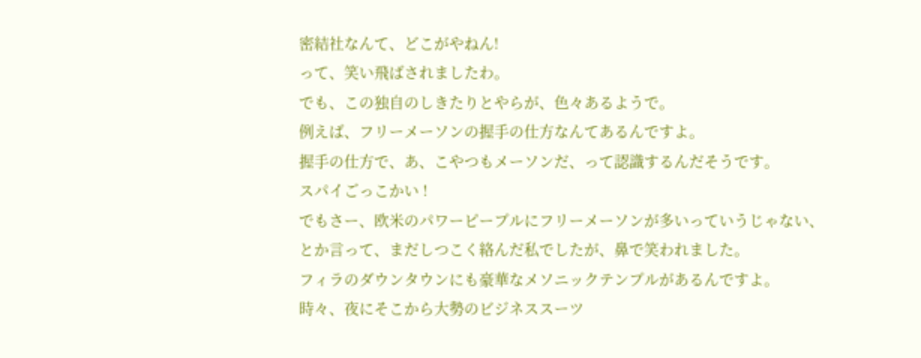密結社なんて、どこがやねん!
って、笑い飛ばされましたわ。
でも、この独自のしきたりとやらが、色々あるようで。
例えば、フリーメーソンの握手の仕方なんてあるんですよ。
握手の仕方で、あ、こやつもメーソンだ、って認識するんだそうです。
スパイごっこかい !
でもさー、欧米のパワーピープルにフリーメーソンが多いっていうじゃない、
とか言って、まだしつこく絡んだ私でしたが、鼻で笑われました。
フィラのダウンタウンにも豪華なメソニックテンプルがあるんですよ。
時々、夜にそこから大勢のビジネススーツ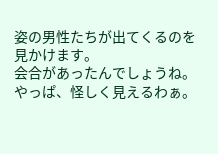姿の男性たちが出てくるのを見かけます。
会合があったんでしょうね。
やっぱ、怪しく見えるわぁ。